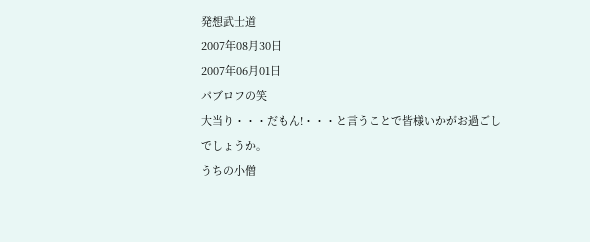発想武士道
2007年08月30日
2007年06月01日
パブロフの笑
大当り・・・だもん!・・・と言うことで皆様いかがお過ごしでしょうか。
うちの小僧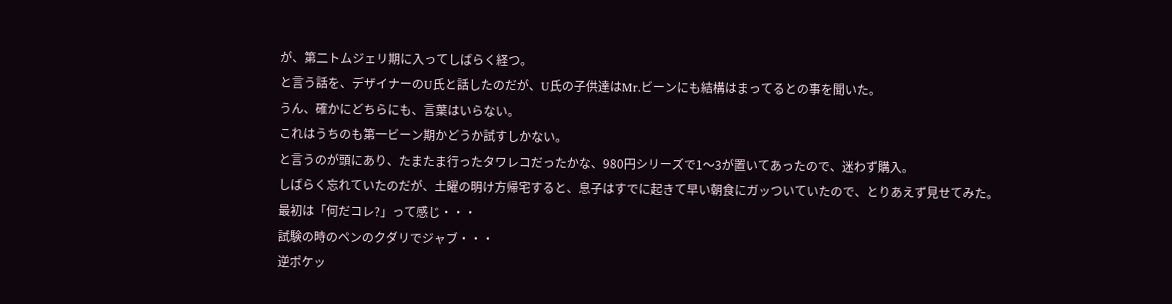が、第二トムジェリ期に入ってしばらく経つ。
と言う話を、デザイナーのU氏と話したのだが、U氏の子供達はMr.ビーンにも結構はまってるとの事を聞いた。
うん、確かにどちらにも、言葉はいらない。
これはうちのも第一ビーン期かどうか試すしかない。
と言うのが頭にあり、たまたま行ったタワレコだったかな、980円シリーズで1〜3が置いてあったので、迷わず購入。
しばらく忘れていたのだが、土曜の明け方帰宅すると、息子はすでに起きて早い朝食にガッついていたので、とりあえず見せてみた。
最初は「何だコレ?」って感じ・・・
試験の時のペンのクダリでジャブ・・・
逆ポケッ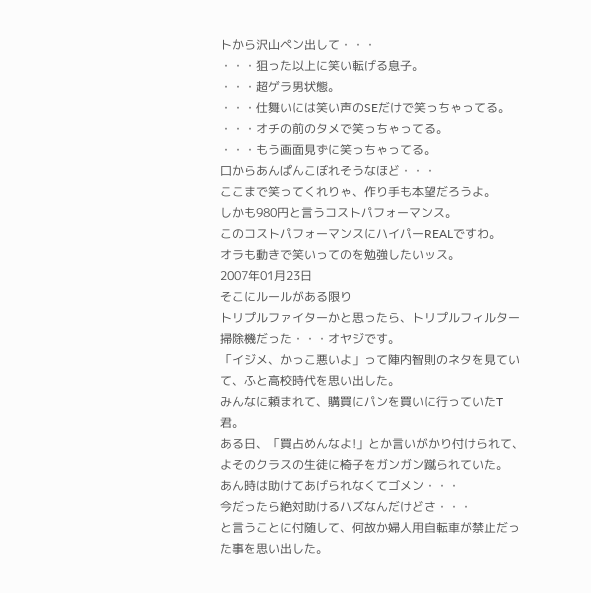トから沢山ペン出して・・・
・・・狙った以上に笑い転げる息子。
・・・超ゲラ男状態。
・・・仕舞いには笑い声のSEだけで笑っちゃってる。
・・・オチの前のタメで笑っちゃってる。
・・・もう画面見ずに笑っちゃってる。
口からあんぱんこぼれそうなほど・・・
ここまで笑ってくれりゃ、作り手も本望だろうよ。
しかも980円と言うコストパフォーマンス。
このコストパフォーマンスにハイパーREALですわ。
オラも動きで笑いってのを勉強したいッス。
2007年01月23日
そこにルールがある限り
トリプルファイターかと思ったら、トリプルフィルター掃除機だった・・・オヤジです。
「イジメ、かっこ悪いよ」って陣内智則のネタを見ていて、ふと高校時代を思い出した。
みんなに頼まれて、購買にパンを買いに行っていたT君。
ある日、「買占めんなよ!」とか言いがかり付けられて、よそのクラスの生徒に椅子をガンガン蹴られていた。
あん時は助けてあげられなくてゴメン・・・
今だったら絶対助けるハズなんだけどさ・・・
と言うことに付随して、何故か婦人用自転車が禁止だった事を思い出した。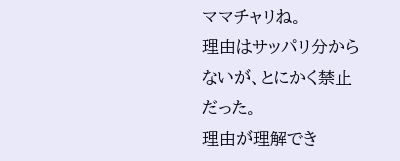ママチャリね。
理由はサッパリ分からないが、とにかく禁止だった。
理由が理解でき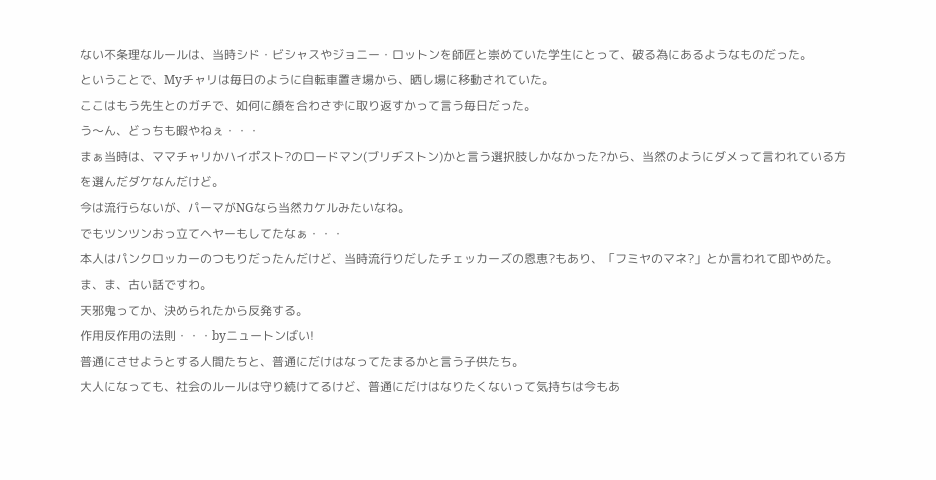ない不条理なルールは、当時シド・ビシャスやジョニー・ロットンを師匠と崇めていた学生にとって、破る為にあるようなものだった。
ということで、Myチャリは毎日のように自転車置き場から、晒し場に移動されていた。
ここはもう先生とのガチで、如何に顔を合わさずに取り返すかって言う毎日だった。
う〜ん、どっちも暇やねぇ・・・
まぁ当時は、ママチャリかハイポスト?のロードマン(ブリヂストン)かと言う選択肢しかなかった?から、当然のようにダメって言われている方を選んだダケなんだけど。
今は流行らないが、パーマがNGなら当然カケルみたいなね。
でもツンツンおっ立てヘヤーもしてたなぁ・・・
本人はパンクロッカーのつもりだったんだけど、当時流行りだしたチェッカーズの恩恵?もあり、「フミヤのマネ?」とか言われて即やめた。
ま、ま、古い話ですわ。
天邪鬼ってか、決められたから反発する。
作用反作用の法則・・・byニュートンばい!
普通にさせようとする人間たちと、普通にだけはなってたまるかと言う子供たち。
大人になっても、社会のルールは守り続けてるけど、普通にだけはなりたくないって気持ちは今もあ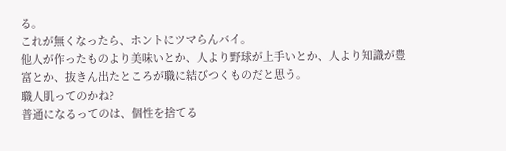る。
これが無くなったら、ホントにツマらんバイ。
他人が作ったものより美味いとか、人より野球が上手いとか、人より知識が豊富とか、抜きん出たところが職に結びつくものだと思う。
職人肌ってのかね?
普通になるってのは、個性を捨てる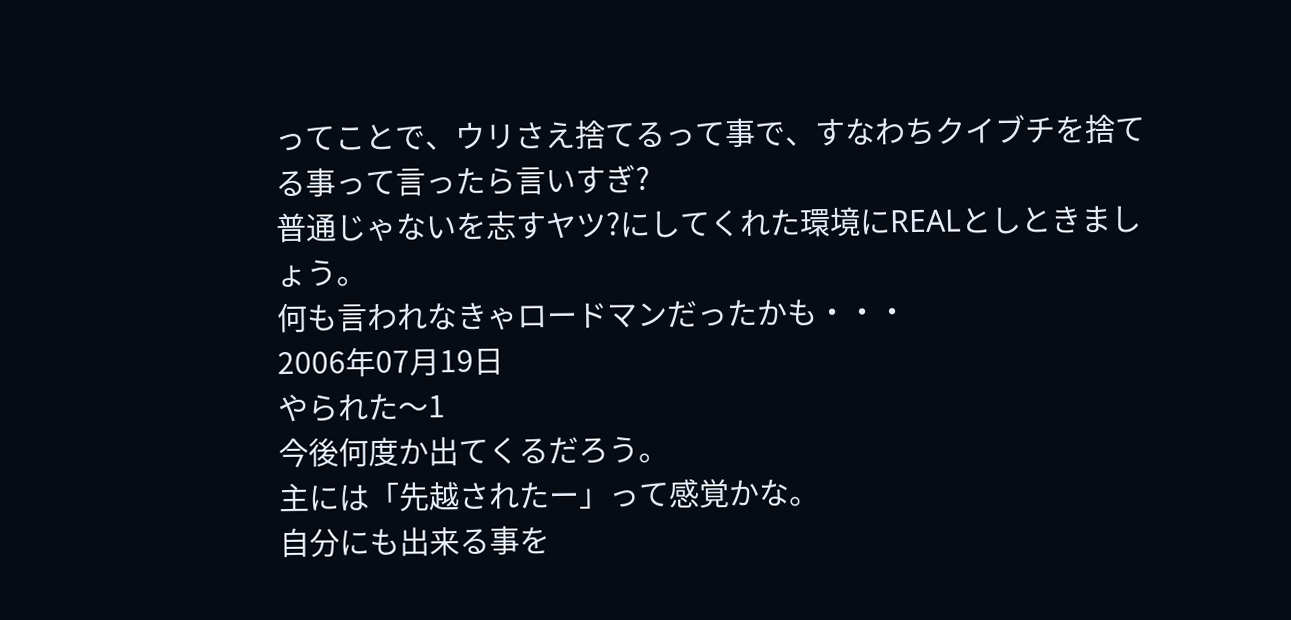ってことで、ウリさえ捨てるって事で、すなわちクイブチを捨てる事って言ったら言いすぎ?
普通じゃないを志すヤツ?にしてくれた環境にREALとしときましょう。
何も言われなきゃロードマンだったかも・・・
2006年07月19日
やられた〜1
今後何度か出てくるだろう。
主には「先越されたー」って感覚かな。
自分にも出来る事を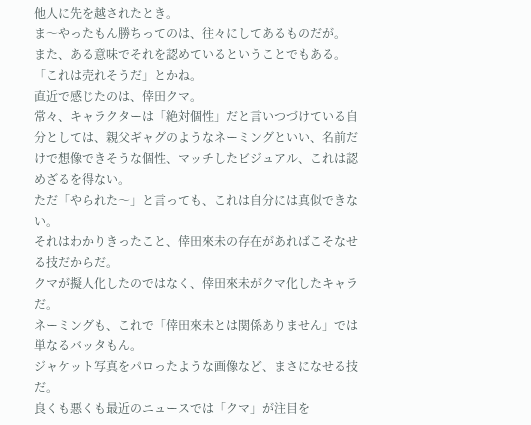他人に先を越されたとき。
ま〜やったもん勝ちってのは、往々にしてあるものだが。
また、ある意味でそれを認めているということでもある。
「これは売れそうだ」とかね。
直近で感じたのは、倖田クマ。
常々、キャラクターは「絶対個性」だと言いつづけている自分としては、親父ギャグのようなネーミングといい、名前だけで想像できそうな個性、マッチしたビジュアル、これは認めざるを得ない。
ただ「やられた〜」と言っても、これは自分には真似できない。
それはわかりきったこと、倖田來未の存在があればこそなせる技だからだ。
クマが擬人化したのではなく、倖田來未がクマ化したキャラだ。
ネーミングも、これで「倖田來未とは関係ありません」では単なるバッタもん。
ジャケット写真をパロったような画像など、まさになせる技だ。
良くも悪くも最近のニュースでは「クマ」が注目を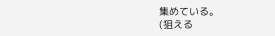集めている。
(狙える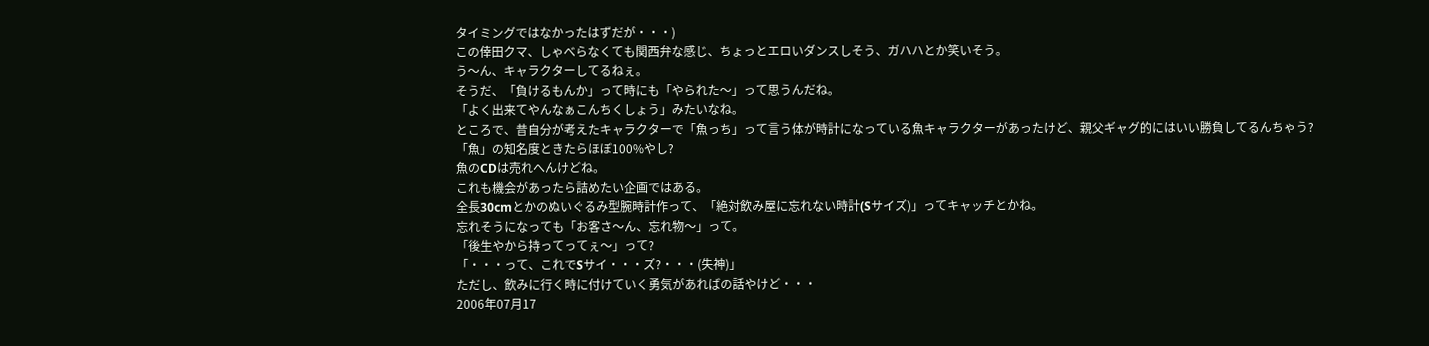タイミングではなかったはずだが・・・)
この倖田クマ、しゃべらなくても関西弁な感じ、ちょっとエロいダンスしそう、ガハハとか笑いそう。
う〜ん、キャラクターしてるねぇ。
そうだ、「負けるもんか」って時にも「やられた〜」って思うんだね。
「よく出来てやんなぁこんちくしょう」みたいなね。
ところで、昔自分が考えたキャラクターで「魚っち」って言う体が時計になっている魚キャラクターがあったけど、親父ギャグ的にはいい勝負してるんちゃう?
「魚」の知名度ときたらほぼ100%やし?
魚のCDは売れへんけどね。
これも機会があったら詰めたい企画ではある。
全長30cmとかのぬいぐるみ型腕時計作って、「絶対飲み屋に忘れない時計(Sサイズ)」ってキャッチとかね。
忘れそうになっても「お客さ〜ん、忘れ物〜」って。
「後生やから持ってってぇ〜」って?
「・・・って、これでSサイ・・・ズ?・・・(失神)」
ただし、飲みに行く時に付けていく勇気があればの話やけど・・・
2006年07月17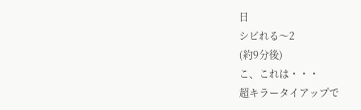日
シビれる〜2
(約9分後)
こ、これは・・・
超キラータイアップで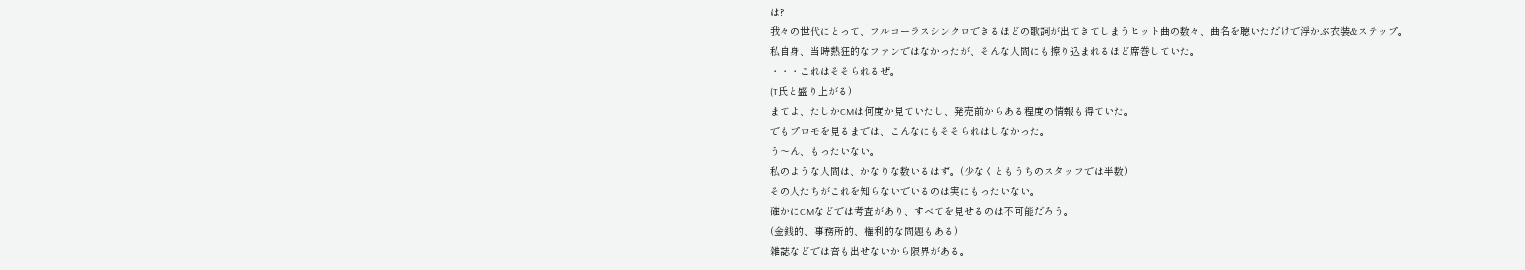は?
我々の世代にとって、フルコーラスシンクロできるほどの歌詞が出てきてしまうヒット曲の数々、曲名を聴いただけで浮かぶ衣装&ステップ。
私自身、当時熱狂的なファンではなかったが、そんな人間にも擦り込まれるほど席巻していた。
・・・これはそそられるぜ。
(T氏と盛り上がる)
まてよ、たしかCMは何度か見ていたし、発売前からある程度の情報も得ていた。
でもプロモを見るまでは、こんなにもそそられはしなかった。
う〜ん、もったいない。
私のような人間は、かなりな数いるはず。(少なくともうちのスタッフでは半数)
その人たちがこれを知らないでいるのは実にもったいない。
確かにCMなどでは考査があり、すべてを見せるのは不可能だろう。
(金銭的、事務所的、権利的な問題もある)
雑誌などでは音も出せないから限界がある。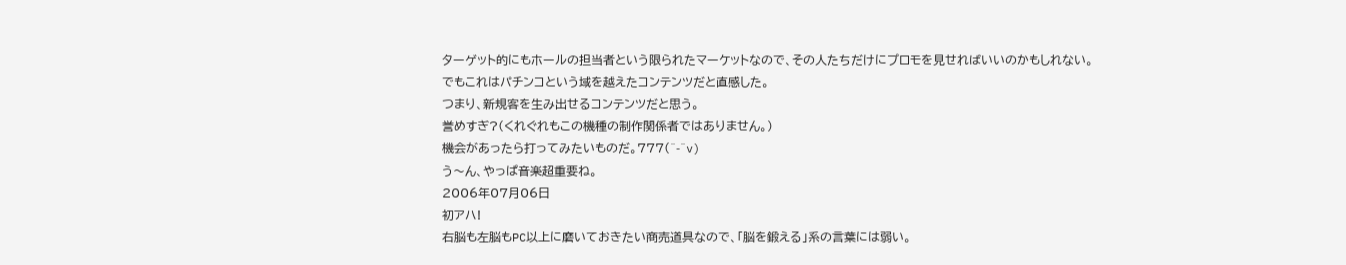ターゲット的にもホールの担当者という限られたマーケットなので、その人たちだけにプロモを見せればいいのかもしれない。
でもこれはパチンコという域を越えたコンテンツだと直感した。
つまり、新規客を生み出せるコンテンツだと思う。
誉めすぎ?(くれぐれもこの機種の制作関係者ではありません。)
機会があったら打ってみたいものだ。777(^-^v)
う〜ん、やっぱ音楽超重要ね。
2006年07月06日
初アハ!
右脳も左脳もPC以上に磨いておきたい商売道具なので、「脳を鍛える」系の言葉には弱い。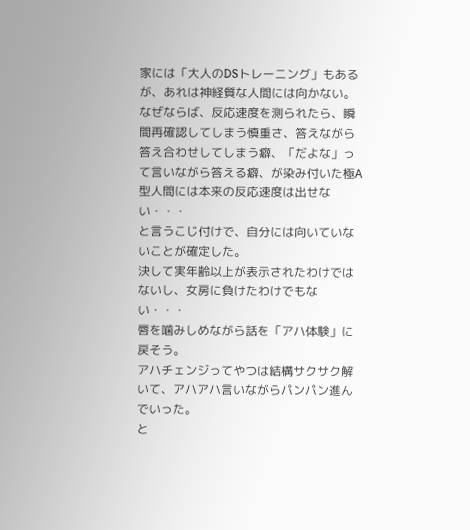家には「大人のDSトレーニング」もあるが、あれは神経質な人間には向かない。
なぜならば、反応速度を測られたら、瞬間再確認してしまう慎重さ、答えながら答え合わせしてしまう癖、「だよな」って言いながら答える癖、が染み付いた極A型人間には本来の反応速度は出せない・・・
と言うこじ付けで、自分には向いていないことが確定した。
決して実年齢以上が表示されたわけではないし、女房に負けたわけでもない・・・
唇を噛みしめながら話を「アハ体験」に戻そう。
アハチェンジってやつは結構サクサク解いて、アハアハ言いながらパンパン進んでいった。
と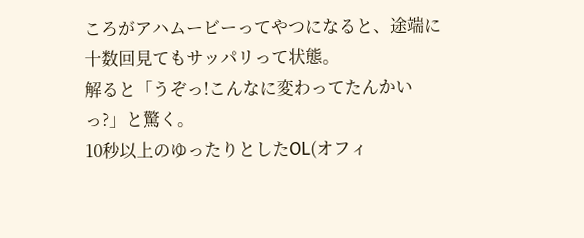ころがアハムービーってやつになると、途端に十数回見てもサッパリって状態。
解ると「うぞっ!こんなに変わってたんかいっ?」と驚く。
10秒以上のゆったりとしたOL(オフィ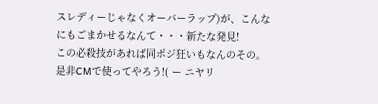スレディーじゃなくオーバーラップ)が、こんなにもごまかせるなんて・・・新たな発見!
この必殺技があれば同ポジ狂いもなんのその。
是非CMで使ってやろう!( ー ニヤリ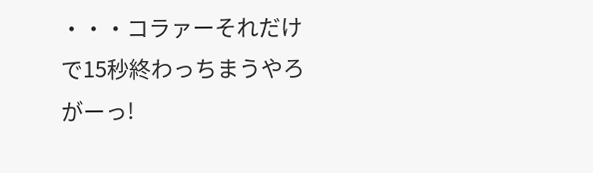・・・コラァーそれだけで15秒終わっちまうやろがーっ!